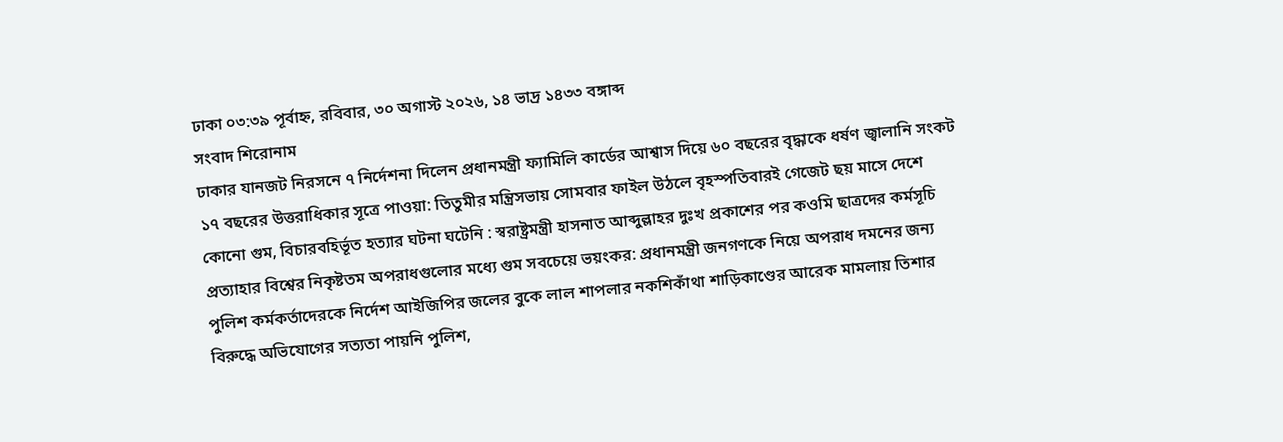ঢাকা ০৩:৩৯ পূর্বাহ্ন, রবিবার, ৩০ অগাস্ট ২০২৬, ১৪ ভাদ্র ১৪৩৩ বঙ্গাব্দ
সংবাদ শিরোনাম
ঢাকার যানজট নিরসনে ৭ নির্দেশনা দিলেন প্রধানমন্ত্রী ফ্যামিলি কার্ডের আশ্বাস দিয়ে ৬০ বছরের বৃদ্ধাকে ধর্ষণ জ্বালানি সংকট ১৭ বছরের উত্তরাধিকার সূত্রে পাওয়া: তিতুমীর মন্ত্রিসভায় সোমবার ফাইল উঠলে বৃহস্পতিবারই গেজেট ছয় মাসে দেশে কোনো গুম, বিচারবহির্ভূত হত্যার ঘটনা ঘটেনি : স্বরাষ্ট্রমন্ত্রী হাসনাত আব্দুল্লাহর দুঃখ প্রকাশের পর কওমি ছাত্রদের কর্মসূচি প্রত্যাহার বিশ্বের নিকৃষ্টতম অপরাধগুলোর মধ্যে গুম সবচেয়ে ভয়ংকর: প্রধানমন্ত্রী জনগণকে নিয়ে অপরাধ দমনের জন্য পুলিশ কর্মকর্তাদেরকে নির্দেশ আইজিপির জলের বুকে লাল শাপলার নকশিকাঁথা শাড়িকাণ্ডের আরেক মামলায় তিশার বিরুদ্ধে অভিযোগের সত্যতা পায়নি পুলিশ,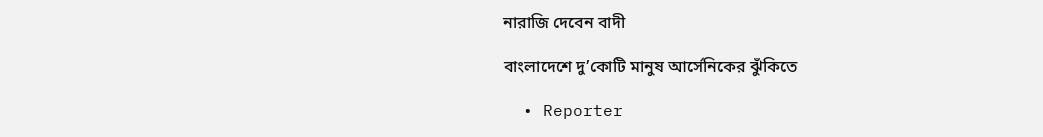নারাজি দেবেন বাদী

বাংলাদেশে দু’কোটি মানুষ আর্সেনিকের ঝুঁকিতে

  • Reporter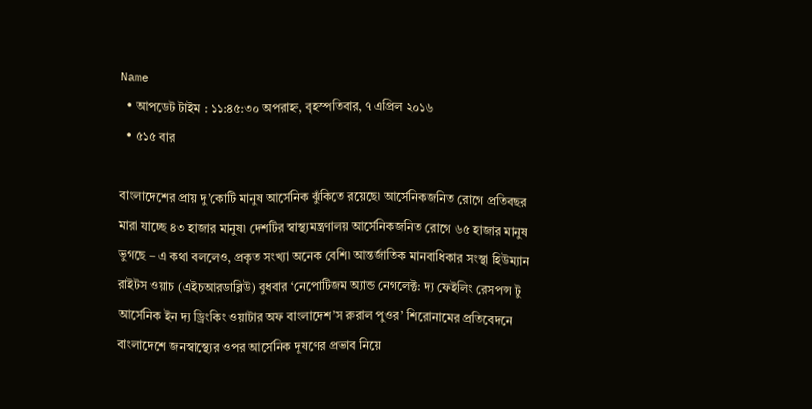Name
  • আপডেট টাইম : ১১:৪৫:৩০ অপরাহ্ন, বৃহস্পতিবার, ৭ এপ্রিল ২০১৬
  • ৫১৫ বার

বাংলাদেশের প্রায় দু’কোটি মানুষ আর্সেনিক ঝুঁকিতে রয়েছে৷ আর্সেনিকজনিত রোগে প্রতিবছর মারা যাচ্ছে ৪৩ হাজার মানুষ৷ দেশটির স্বাস্থ্যমন্ত্রণালয় আর্সেনিকজনিত রোগে ৬৫ হাজার মানুষ ভুগছে – এ কথা বললেও, প্রকৃত সংখ্যা অনেক বেশি৷ আন্তর্জাতিক মানবাধিকার সংস্থা হিউম্যান রাইটস ওয়াচ (এইচআরডাব্লিউ) বুধবার ‘নেপোটিজম অ্যান্ড নেগলেক্ট: দ্য ফেইলিং রেসপন্স টু আর্সেনিক ইন দ্য ড্রিংকিং ওয়াটার অফ বাংলাদেশ’স রুরাল পুওর’ শিরোনামের প্রতিবেদনে বাংলাদেশে জনস্বাস্থ্যের ওপর আর্সেনিক দূষণের প্রভাব নিয়ে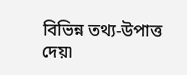বিভিন্ন তথ্য-উপাত্ত দেয়৷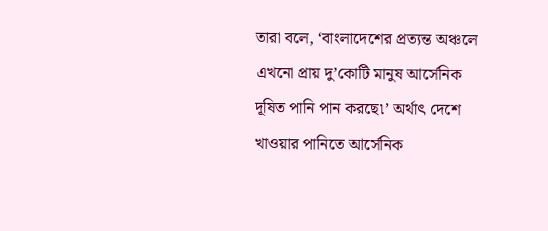তারা বলে, ‘বাংলাদেশের প্রত্যন্ত অঞ্চলে এখনো প্রায় দু’কোটি মানুষ আর্সেনিক দূষিত পানি পান করছে৷’ অর্থাৎ দেশে খাওয়ার পানিতে আর্সেনিক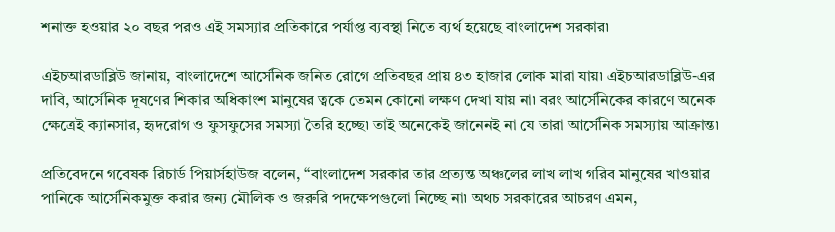শনাক্ত হওয়ার ২০ বছর পরও এই সমস্যার প্রতিকারে পর্যাপ্ত ব্যবস্থা নিতে ব্যর্থ হয়েছে বাংলাদেশ সরকার৷

এইচআরডাব্লিউ জানায়, বাংলাদেশে আর্সেনিক জনিত রোগে প্রতিবছর প্রায় ৪৩ হাজার লোক মারা যায়৷ এইচআরডাব্লিউ-এর দাবি, আর্সেনিক দূষণের শিকার অধিকাংশ মানুষের ত্বকে তেমন কোনো লক্ষণ দেখা যায় না৷ বরং আর্সেনিকের কারণে অনেক ক্ষেত্রেই ক্যানসার, হৃদরোগ ও ফুসফুসের সমস্যা তৈরি হচ্ছে৷ তাই অনেকেই জানেনই না যে তারা আর্সেনিক সমস্যায় আক্রান্ত৷

প্রতিবেদনে গবেষক রিচার্ড পিয়ার্সহাউজ বলেন, ‘‘বাংলাদেশ সরকার তার প্রত্যন্ত অঞ্চলের লাখ লাখ গরিব মানুষের খাওয়ার পানিকে আর্সেনিকমুক্ত করার জন্য মৌলিক ও জরুরি পদক্ষেপগুলো নিচ্ছে না৷ অথচ সরকারের আচরণ এমন,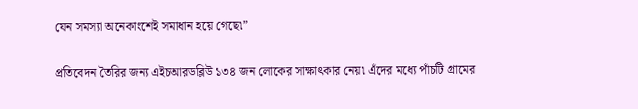যেন সমস্যা অনেকাংশেই সমাধান হয়ে গেছে৷”

প্রতিবেদন তৈরির জন্য এইচআরডব্লিউ ১৩৪ জন লোকের সাক্ষাৎকার নেয়৷ এঁদের মধ্যে পাঁচটি গ্রামের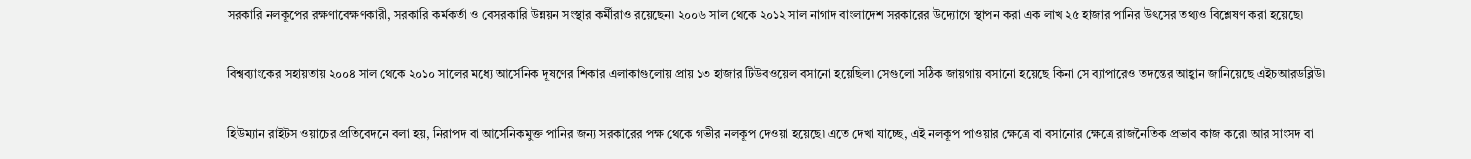সরকারি নলকূপের রক্ষণাবেক্ষণকারী, সরকারি কর্মকর্তা ও বেসরকারি উন্নয়ন সংস্থার কর্মীরাও রয়েছেন৷ ২০০৬ সাল থেকে ২০১২ সাল নাগাদ বাংলাদেশ সরকারের উদ্যোগে স্থাপন করা এক লাখ ২৫ হাজার পানির উৎসের তথ্যও বিশ্লেষণ করা হয়েছে৷

বিশ্বব্যাংকের সহায়তায় ২০০৪ সাল থেকে ২০১০ সালের মধ্যে আর্সেনিক দূষণের শিকার এলাকাগুলোয় প্রায় ১৩ হাজার টিউবওয়েল বসানো হয়েছিল৷ সেগুলো সঠিক জায়গায় বসানো হয়েছে কিনা সে ব্যাপারেও তদন্তের আহ্বান জানিয়েছে এইচআরডব্লিউ৷

হিউম্যান রাইটস ওয়াচের প্রতিবেদনে বলা হয়, নিরাপদ বা আর্সেনিকমুক্ত পানির জন্য সরকারের পক্ষ থেকে গভীর নলকূপ দেওয়া হয়েছে৷ এতে দেখা যাচ্ছে, এই নলকূপ পাওয়ার ক্ষেত্রে বা বসানোর ক্ষেত্রে রাজনৈতিক প্রভাব কাজ করে৷ আর সাংসদ বা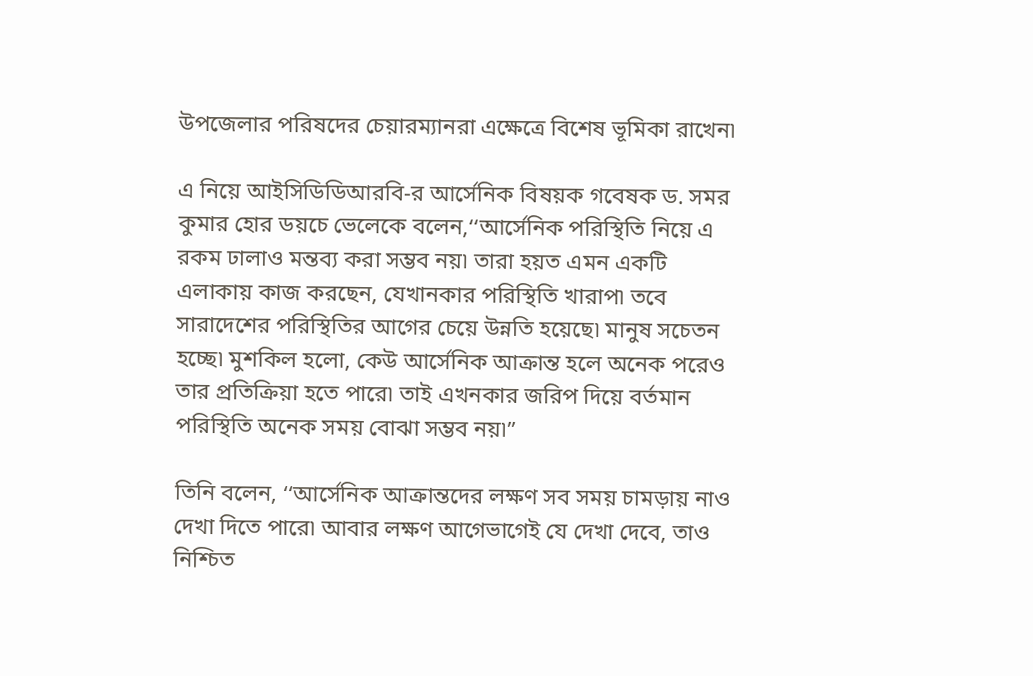উপজেলার পরিষদের চেয়ারম্যানরা এক্ষেত্রে বিশেষ ভূমিকা রাখেন৷

এ নিয়ে আইসিডিডিআরবি-র আর্সেনিক বিষয়ক গবেষক ড. সমর কুমার হোর ডয়চে ভেলেকে বলেন,‘‘আর্সেনিক পরিস্থিতি নিয়ে এ রকম ঢালাও মন্তব্য করা সম্ভব নয়৷ তারা হয়ত এমন একটি এলাকায় কাজ করছেন, যেখানকার পরিস্থিতি খারাপ৷ তবে সারাদেশের পরিস্থিতির আগের চেয়ে উন্নতি হয়েছে৷ মানুষ সচেতন হচ্ছে৷ মুশকিল হলো, কেউ আর্সেনিক আক্রান্ত হলে অনেক পরেও তার প্রতিক্রিয়া হতে পারে৷ তাই এখনকার জরিপ দিয়ে বর্তমান পরিস্থিতি অনেক সময় বোঝা সম্ভব নয়৷”

তিনি বলেন, ‘‘আর্সেনিক আক্রান্তদের লক্ষণ সব সময় চামড়ায় নাও দেখা দিতে পারে৷ আবার লক্ষণ আগেভাগেই যে দেখা দেবে, তাও নিশ্চিত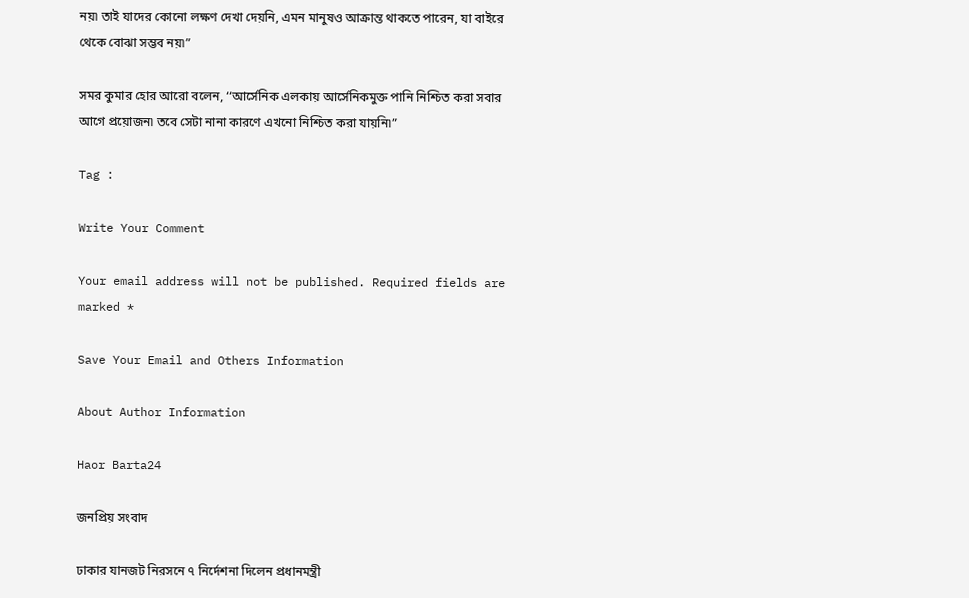নয়৷ তাই যাদের কোনো লক্ষণ দেখা দেয়নি, এমন মানুষও আক্রান্ত থাকতে পারেন, যা বাইরে থেকে বোঝা সম্ভব নয়৷”

সমর কুমার হোর আরো বলেন, ‘‘আর্সেনিক এলকায় আর্সেনিকমুক্ত পানি নিশ্চিত করা সবার আগে প্রয়োজন৷ তবে সেটা নানা কারণে এখনো নিশ্চিত করা যায়নি৷”

Tag :

Write Your Comment

Your email address will not be published. Required fields are marked *

Save Your Email and Others Information

About Author Information

Haor Barta24

জনপ্রিয় সংবাদ

ঢাকার যানজট নিরসনে ৭ নির্দেশনা দিলেন প্রধানমন্ত্রী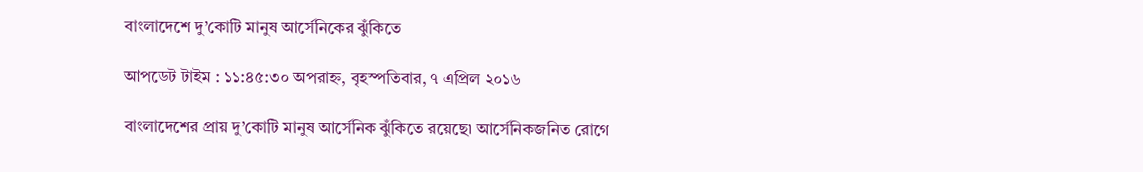বাংলাদেশে দু’কোটি মানুষ আর্সেনিকের ঝুঁকিতে

আপডেট টাইম : ১১:৪৫:৩০ অপরাহ্ন, বৃহস্পতিবার, ৭ এপ্রিল ২০১৬

বাংলাদেশের প্রায় দু’কোটি মানুষ আর্সেনিক ঝুঁকিতে রয়েছে৷ আর্সেনিকজনিত রোগে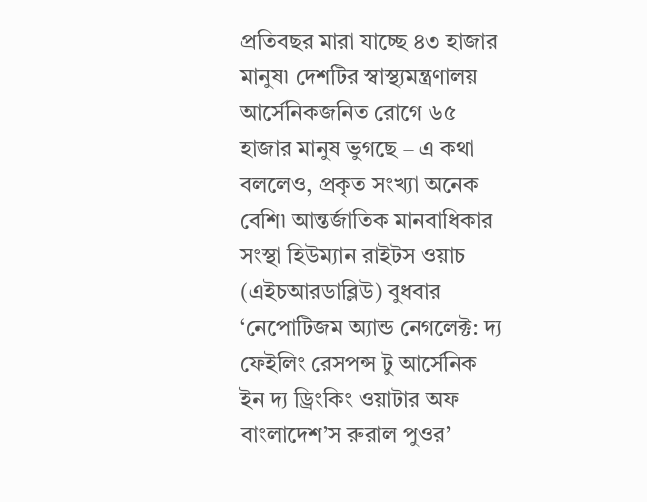প্রতিবছর মারা যাচ্ছে ৪৩ হাজার মানুষ৷ দেশটির স্বাস্থ্যমন্ত্রণালয় আর্সেনিকজনিত রোগে ৬৫ হাজার মানুষ ভুগছে – এ কথা বললেও, প্রকৃত সংখ্যা অনেক বেশি৷ আন্তর্জাতিক মানবাধিকার সংস্থা হিউম্যান রাইটস ওয়াচ (এইচআরডাব্লিউ) বুধবার ‘নেপোটিজম অ্যান্ড নেগলেক্ট: দ্য ফেইলিং রেসপন্স টু আর্সেনিক ইন দ্য ড্রিংকিং ওয়াটার অফ বাংলাদেশ’স রুরাল পুওর’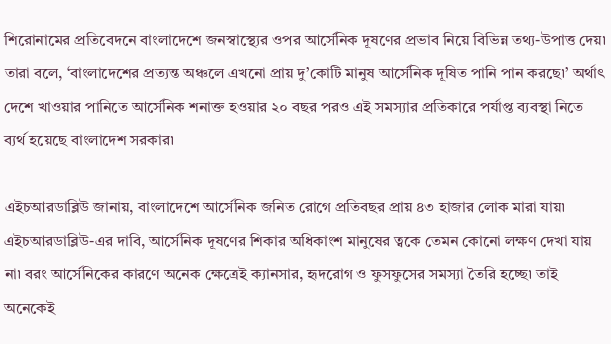শিরোনামের প্রতিবেদনে বাংলাদেশে জনস্বাস্থ্যের ওপর আর্সেনিক দূষণের প্রভাব নিয়ে বিভিন্ন তথ্য-উপাত্ত দেয়৷ তারা বলে, ‘বাংলাদেশের প্রত্যন্ত অঞ্চলে এখনো প্রায় দু’কোটি মানুষ আর্সেনিক দূষিত পানি পান করছে৷’ অর্থাৎ দেশে খাওয়ার পানিতে আর্সেনিক শনাক্ত হওয়ার ২০ বছর পরও এই সমস্যার প্রতিকারে পর্যাপ্ত ব্যবস্থা নিতে ব্যর্থ হয়েছে বাংলাদেশ সরকার৷

এইচআরডাব্লিউ জানায়, বাংলাদেশে আর্সেনিক জনিত রোগে প্রতিবছর প্রায় ৪৩ হাজার লোক মারা যায়৷ এইচআরডাব্লিউ-এর দাবি, আর্সেনিক দূষণের শিকার অধিকাংশ মানুষের ত্বকে তেমন কোনো লক্ষণ দেখা যায় না৷ বরং আর্সেনিকের কারণে অনেক ক্ষেত্রেই ক্যানসার, হৃদরোগ ও ফুসফুসের সমস্যা তৈরি হচ্ছে৷ তাই অনেকেই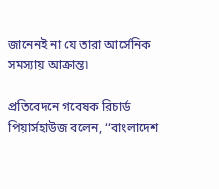জানেনই না যে তারা আর্সেনিক সমস্যায় আক্রান্ত৷

প্রতিবেদনে গবেষক রিচার্ড পিয়ার্সহাউজ বলেন, ‘‘বাংলাদেশ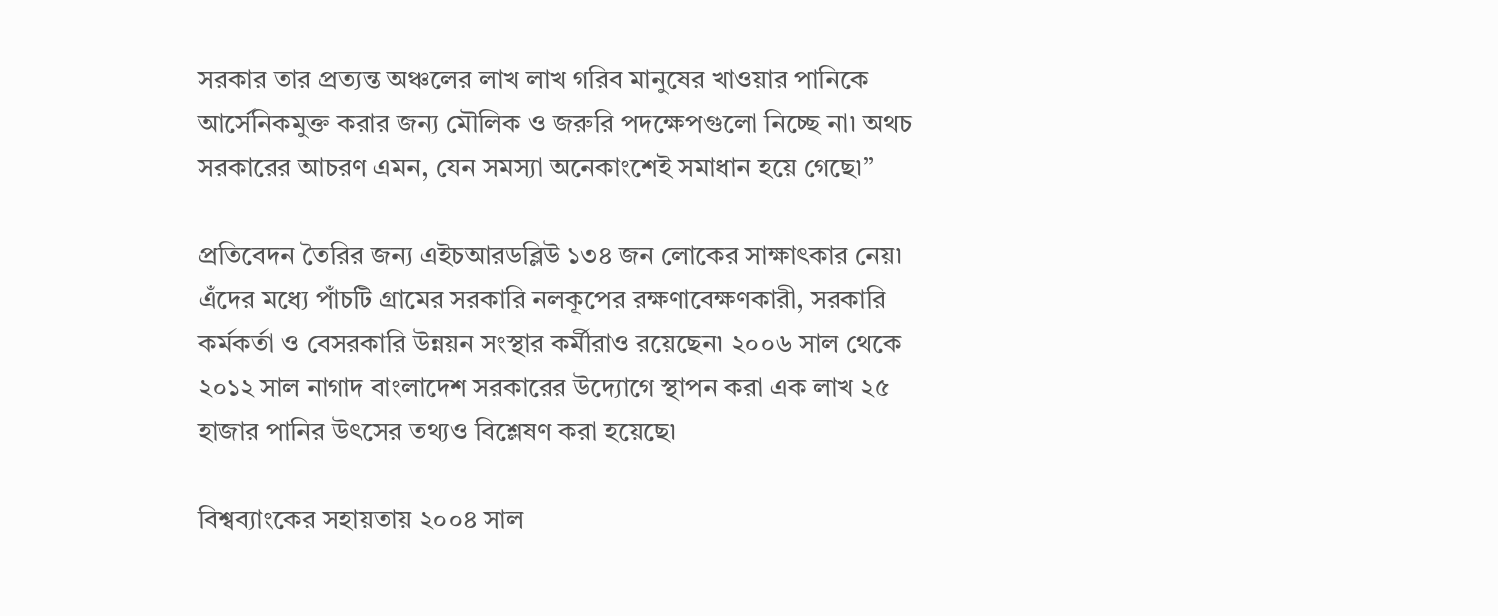সরকার তার প্রত্যন্ত অঞ্চলের লাখ লাখ গরিব মানুষের খাওয়ার পানিকে আর্সেনিকমুক্ত করার জন্য মৌলিক ও জরুরি পদক্ষেপগুলো নিচ্ছে না৷ অথচ সরকারের আচরণ এমন, যেন সমস্যা অনেকাংশেই সমাধান হয়ে গেছে৷”

প্রতিবেদন তৈরির জন্য এইচআরডব্লিউ ১৩৪ জন লোকের সাক্ষাৎকার নেয়৷ এঁদের মধ্যে পাঁচটি গ্রামের সরকারি নলকূপের রক্ষণাবেক্ষণকারী, সরকারি কর্মকর্তা ও বেসরকারি উন্নয়ন সংস্থার কর্মীরাও রয়েছেন৷ ২০০৬ সাল থেকে ২০১২ সাল নাগাদ বাংলাদেশ সরকারের উদ্যোগে স্থাপন করা এক লাখ ২৫ হাজার পানির উৎসের তথ্যও বিশ্লেষণ করা হয়েছে৷

বিশ্বব্যাংকের সহায়তায় ২০০৪ সাল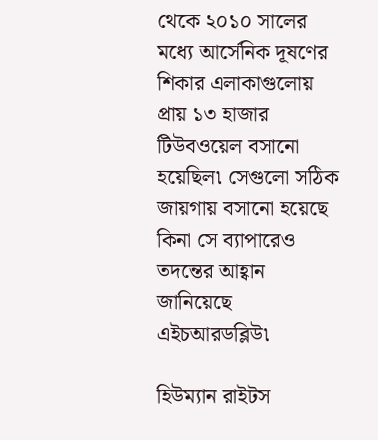থেকে ২০১০ সালের মধ্যে আর্সেনিক দূষণের শিকার এলাকাগুলোয় প্রায় ১৩ হাজার টিউবওয়েল বসানো হয়েছিল৷ সেগুলো সঠিক জায়গায় বসানো হয়েছে কিনা সে ব্যাপারেও তদন্তের আহ্বান জানিয়েছে এইচআরডব্লিউ৷

হিউম্যান রাইটস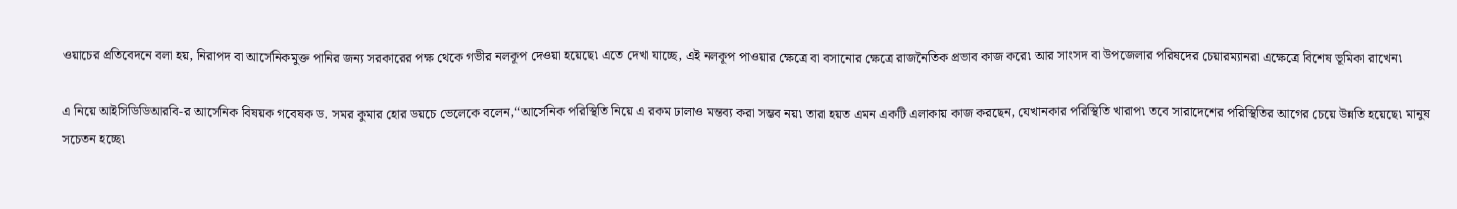ওয়াচের প্রতিবেদনে বলা হয়, নিরাপদ বা আর্সেনিকমুক্ত পানির জন্য সরকারের পক্ষ থেকে গভীর নলকূপ দেওয়া হয়েছে৷ এতে দেখা যাচ্ছে, এই নলকূপ পাওয়ার ক্ষেত্রে বা বসানোর ক্ষেত্রে রাজনৈতিক প্রভাব কাজ করে৷ আর সাংসদ বা উপজেলার পরিষদের চেয়ারম্যানরা এক্ষেত্রে বিশেষ ভূমিকা রাখেন৷

এ নিয়ে আইসিডিডিআরবি-র আর্সেনিক বিষয়ক গবেষক ড. সমর কুমার হোর ডয়চে ভেলেকে বলেন,‘‘আর্সেনিক পরিস্থিতি নিয়ে এ রকম ঢালাও মন্তব্য করা সম্ভব নয়৷ তারা হয়ত এমন একটি এলাকায় কাজ করছেন, যেখানকার পরিস্থিতি খারাপ৷ তবে সারাদেশের পরিস্থিতির আগের চেয়ে উন্নতি হয়েছে৷ মানুষ সচেতন হচ্ছে৷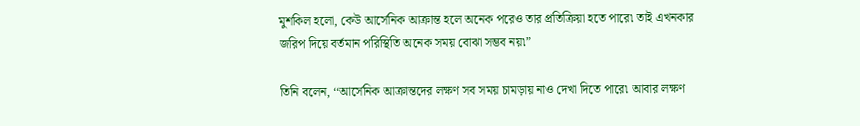মুশকিল হলো, কেউ আর্সেনিক আক্রান্ত হলে অনেক পরেও তার প্রতিক্রিয়া হতে পারে৷ তাই এখনকার জরিপ দিয়ে বর্তমান পরিস্থিতি অনেক সময় বোঝা সম্ভব নয়৷”

তিনি বলেন, ‘‘আর্সেনিক আক্রান্তদের লক্ষণ সব সময় চামড়ায় নাও দেখা দিতে পারে৷ আবার লক্ষণ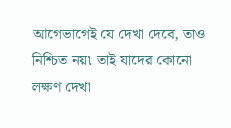আগেভাগেই যে দেখা দেবে, তাও নিশ্চিত নয়৷ তাই যাদের কোনো লক্ষণ দেখা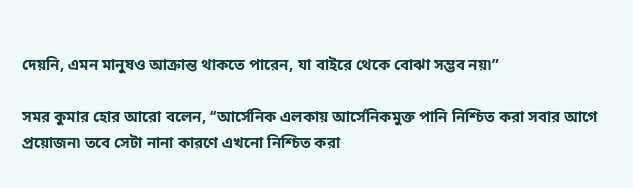দেয়নি, এমন মানুষও আক্রান্ত থাকতে পারেন, যা বাইরে থেকে বোঝা সম্ভব নয়৷”

সমর কুমার হোর আরো বলেন, ‘‘আর্সেনিক এলকায় আর্সেনিকমুক্ত পানি নিশ্চিত করা সবার আগে প্রয়োজন৷ তবে সেটা নানা কারণে এখনো নিশ্চিত করা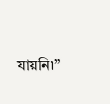যায়নি৷”